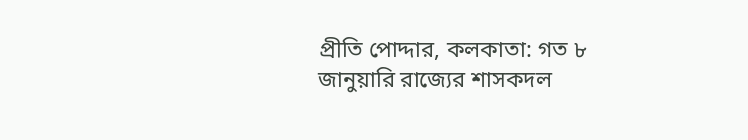প্রীতি পোদ্দার, কলকাতা: গত ৮ জানুয়ারি রাজ্যের শাসকদল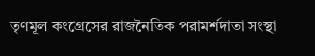তৃণমূল কংগ্রেসের রাজনৈতিক পরামর্শদাতা সংস্থা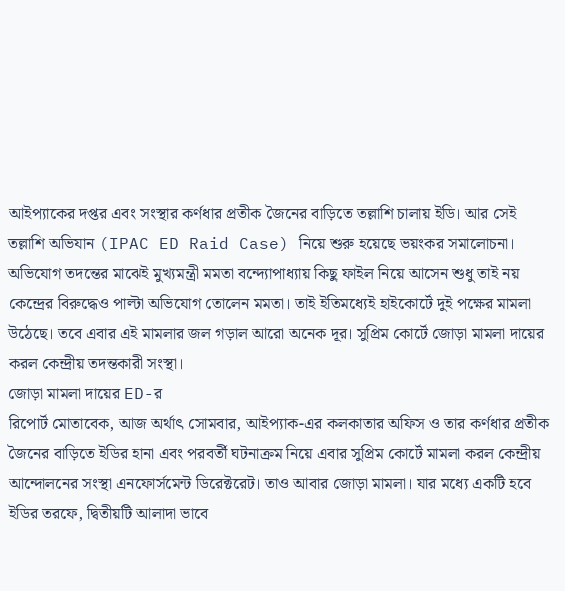আইপ্যাকের দপ্তর এবং সংস্থার কর্ণধার প্রতীক জৈনের বাড়িতে তল্লাশি চালায় ইডি। আর সেই তল্লাশি অভিযান (IPAC ED Raid Case) নিয়ে শুরু হয়েছে ভয়ংকর সমালোচনা। অভিযোগ তদন্তের মাঝেই মুখ্যমন্ত্রী মমতা বন্দ্যোপাধ্যায় কিছু ফাইল নিয়ে আসেন শুধু তাই নয় কেন্দ্রের বিরুদ্ধেও পাল্টা অভিযোগ তোলেন মমতা। তাই ইতিমধ্যেই হাইকোর্টে দুই পক্ষের মামলা উঠেছে। তবে এবার এই মামলার জল গড়াল আরো অনেক দূর। সুপ্রিম কোর্টে জোড়া মামলা দায়ের করল কেন্দ্রীয় তদন্তকারী সংস্থা।
জোড়া মামলা দায়ের ED-র
রিপোর্ট মোতাবেক, আজ অর্থাৎ সোমবার, আইপ্যাক-এর কলকাতার অফিস ও তার কর্ণধার প্রতীক জৈনের বাড়িতে ইডির হানা এবং পরবর্তী ঘটনাক্রম নিয়ে এবার সুপ্রিম কোর্টে মামলা করল কেন্দ্রীয় আন্দোলনের সংস্থা এনফোর্সমেন্ট ডিরেক্টরেট। তাও আবার জোড়া মামলা। যার মধ্যে একটি হবে ইডির তরফে, দ্বিতীয়টি আলাদা ভাবে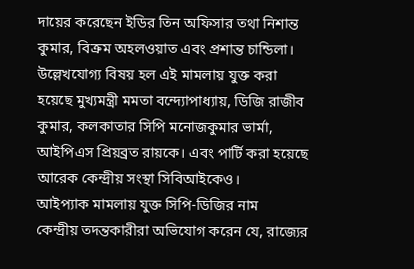দায়ের করেছেন ইডির তিন অফিসার তথা নিশান্ত কুমার, বিক্রম অহলওয়াত এবং প্রশান্ত চান্ডিলা। উল্লেখযোগ্য বিষয় হল এই মামলায় যুক্ত করা হয়েছে মুখ্যমন্ত্রী মমতা বন্দ্যোপাধ্যায়, ডিজি রাজীব কুমার, কলকাতার সিপি মনোজকুমার ভার্মা, আইপিএস প্রিয়ব্রত রায়কে। এবং পার্টি করা হয়েছে আরেক কেন্দ্রীয় সংস্থা সিবিআইকেও।
আইপ্যাক মামলায় যুক্ত সিপি-ডিজির নাম
কেন্দ্রীয় তদন্তকারীরা অভিযোগ করেন যে, রাজ্যের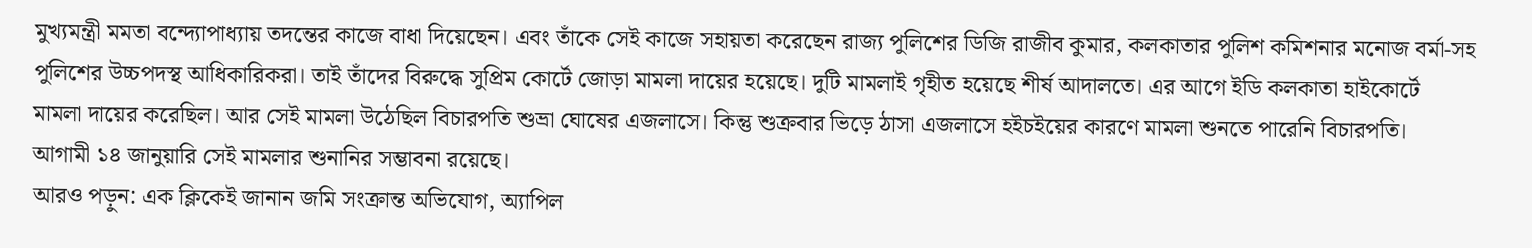মুখ্যমন্ত্রী মমতা বন্দ্যোপাধ্যায় তদন্তের কাজে বাধা দিয়েছেন। এবং তাঁকে সেই কাজে সহায়তা করেছেন রাজ্য পুলিশের ডিজি রাজীব কুমার, কলকাতার পুলিশ কমিশনার মনোজ বর্মা-সহ পুলিশের উচ্চপদস্থ আধিকারিকরা। তাই তাঁদের বিরুদ্ধে সুপ্রিম কোর্টে জোড়া মামলা দায়ের হয়েছে। দুটি মামলাই গৃহীত হয়েছে শীর্ষ আদালতে। এর আগে ইডি কলকাতা হাইকোর্টে মামলা দায়ের করেছিল। আর সেই মামলা উঠেছিল বিচারপতি শুভ্রা ঘোষের এজলাসে। কিন্তু শুক্রবার ভিড়ে ঠাসা এজলাসে হইচইয়ের কারণে মামলা শুনতে পারেনি বিচারপতি। আগামী ১৪ জানুয়ারি সেই মামলার শুনানির সম্ভাবনা রয়েছে।
আরও পড়ুন: এক ক্লিকেই জানান জমি সংক্রান্ত অভিযোগ, অ্যাপিল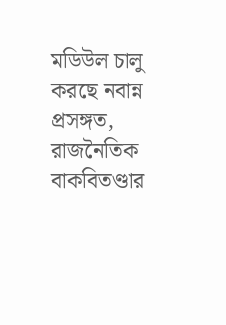মডিউল চালু করছে নবান্ন
প্রসঙ্গত, রাজনৈতিক বাকবিতণ্ডার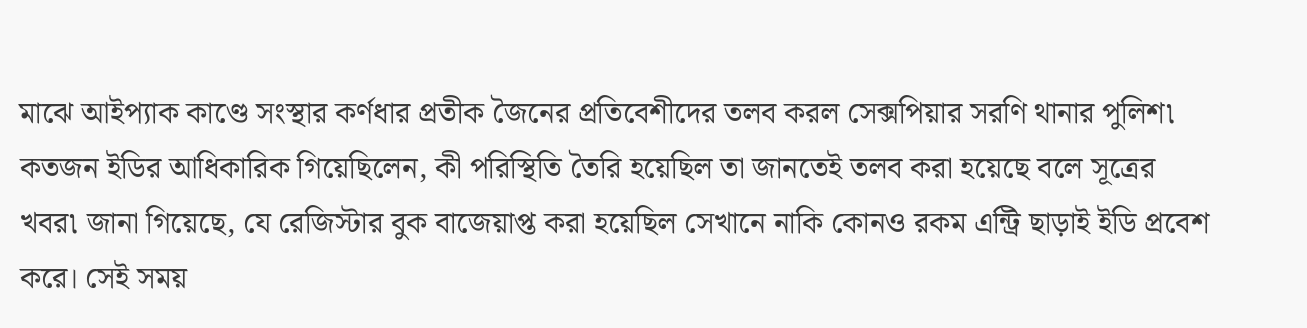মাঝে আইপ্যাক কাণ্ডে সংস্থার কর্ণধার প্রতীক জৈনের প্রতিবেশীদের তলব করল সেক্সপিয়ার সরণি থানার পুলিশ৷ কতজন ইডির আধিকারিক গিয়েছিলেন, কী পরিস্থিতি তৈরি হয়েছিল তা জানতেই তলব করা হয়েছে বলে সূত্রের খবর৷ জানা গিয়েছে, যে রেজিস্টার বুক বাজেয়াপ্ত করা হয়েছিল সেখানে নাকি কোনও রকম এন্ট্রি ছাড়াই ইডি প্রবেশ করে। সেই সময়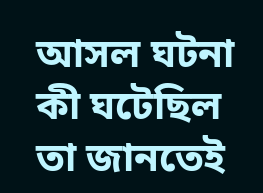আসল ঘটনা কী ঘটেছিল তা জানতেই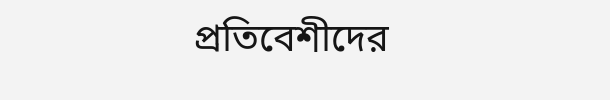প্রতিবেশীদের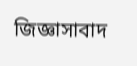জিজ্ঞাসাবাদ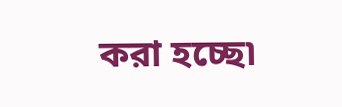করা হচ্ছে৷